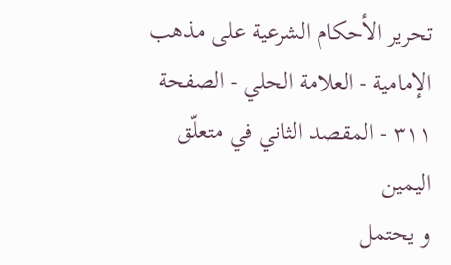تحرير الأحكام الشرعية على مذهب الإمامية - العلامة الحلي - الصفحة ٣١١ - المقصد الثاني في متعلّق اليمين
و يحتمل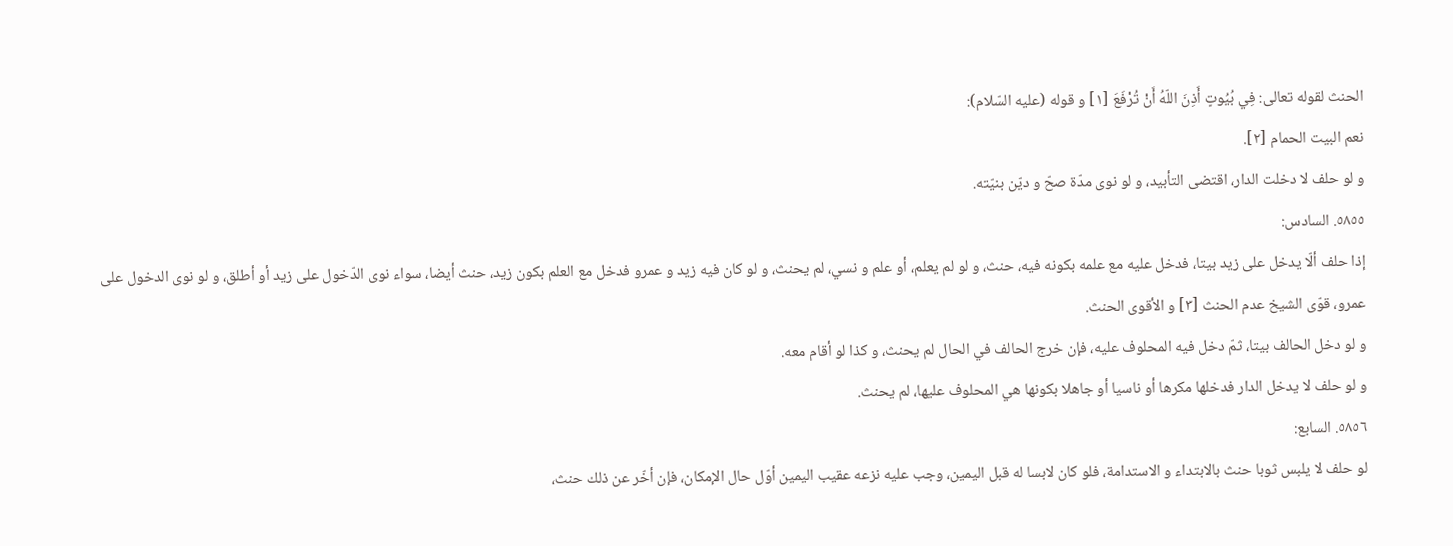الحنث لقوله تعالى: فِي بُيُوتٍ أَذِنَ اللّهُ أَنْ تُرْفَعَ [١] و قوله (عليه السّلام):
نعم البيت الحمام [٢].
و لو حلف لا دخلت الدار، اقتضى التأبيد، و لو نوى مدّة صحّ و ديّن بنيّته.
٥٨٥٥. السادس:
إذا حلف ألّا يدخل على زيد بيتا، فدخل عليه مع علمه بكونه فيه، حنث، و لو لم يعلم، أو علم و نسي، لم يحنث، و لو كان فيه زيد و عمرو فدخل مع العلم بكون زيد، حنث أيضا، سواء نوى الدّخول على زيد أو أطلق، و لو نوى الدخول على عمرو، قوّى الشيخ عدم الحنث [٣] و الأقوى الحنث.
و لو دخل الحالف بيتا، ثمّ دخل فيه المحلوف عليه، فإن خرج الحالف في الحال لم يحنث، و كذا لو أقام معه.
و لو حلف لا يدخل الدار فدخلها مكرها أو ناسيا أو جاهلا بكونها هي المحلوف عليها، لم يحنث.
٥٨٥٦. السابع:
لو حلف لا يلبس ثوبا حنث بالابتداء و الاستدامة، فلو كان لابسا له قبل اليمين، وجب عليه نزعه عقيب اليمين أوّل حال الإمكان، فإن أخّر عن ذلك حنث،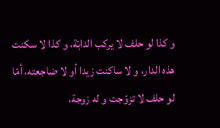و كذا لو حلف لا يركب الدابّة، و كذا لا سكنت هذه الدار، و لا ساكنت زيدا أو لا ضاجعته، أمّا لو حلف لا تزوّجت و له زوجة،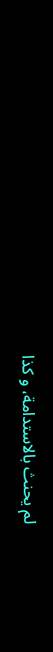لم يحنث بالاستدامة، و كذا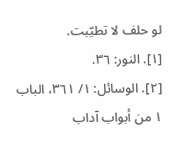لو حلف لا تطيّبت.
[١]. النور: ٣٦.
[٢]. الوسائل: ١/ ٣٦١، الباب ١ من أبواب آداب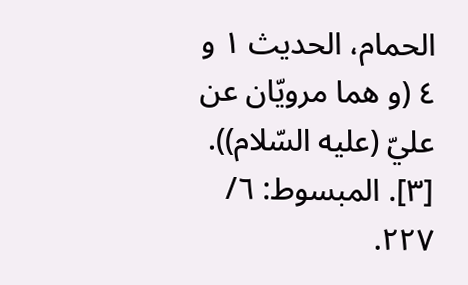الحمام، الحديث ١ و ٤ (و هما مرويّان عن عليّ (عليه السّلام)).
[٣]. المبسوط: ٦/ ٢٢٧.